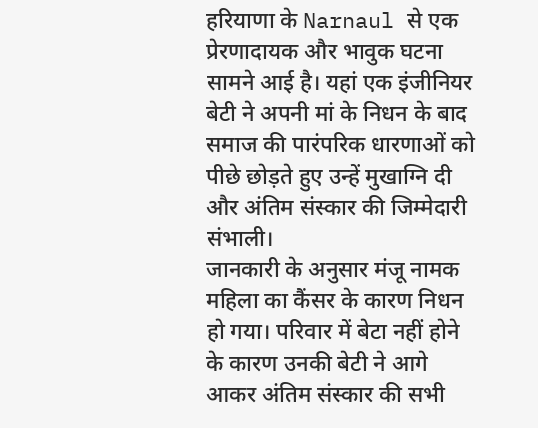हरियाणा के Narnaul से एक प्रेरणादायक और भावुक घटना सामने आई है। यहां एक इंजीनियर बेटी ने अपनी मां के निधन के बाद समाज की पारंपरिक धारणाओं को पीछे छोड़ते हुए उन्हें मुखाग्नि दी और अंतिम संस्कार की जिम्मेदारी संभाली।
जानकारी के अनुसार मंजू नामक महिला का कैंसर के कारण निधन हो गया। परिवार में बेटा नहीं होने के कारण उनकी बेटी ने आगे आकर अंतिम संस्कार की सभी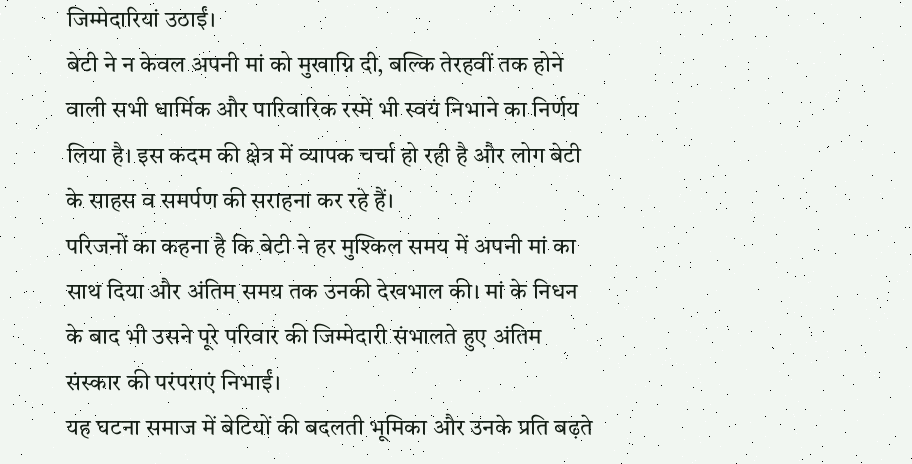जिम्मेदारियां उठाईं।
बेटी ने न केवल अपनी मां को मुखाग्नि दी, बल्कि तेरहवीं तक होने वाली सभी धार्मिक और पारिवारिक रस्में भी स्वयं निभाने का निर्णय लिया है। इस कदम की क्षेत्र में व्यापक चर्चा हो रही है और लोग बेटी के साहस व समर्पण की सराहना कर रहे हैं।
परिजनों का कहना है कि बेटी ने हर मुश्किल समय में अपनी मां का साथ दिया और अंतिम समय तक उनकी देखभाल की। मां के निधन के बाद भी उसने पूरे परिवार की जिम्मेदारी संभालते हुए अंतिम संस्कार की परंपराएं निभाईं।
यह घटना समाज में बेटियों की बदलती भूमिका और उनके प्रति बढ़ते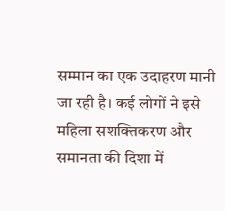सम्मान का एक उदाहरण मानी जा रही है। कई लोगों ने इसे महिला सशक्तिकरण और समानता की दिशा में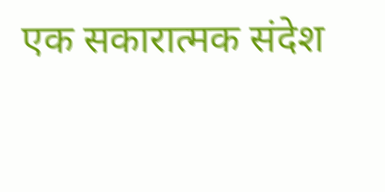एक सकारात्मक संदेश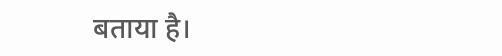बताया है।